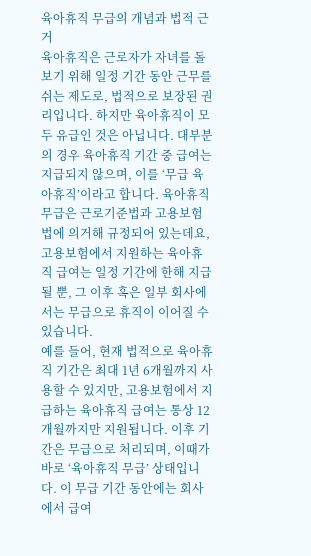육아휴직 무급의 개념과 법적 근거
육아휴직은 근로자가 자녀를 돌보기 위해 일정 기간 동안 근무를 쉬는 제도로, 법적으로 보장된 권리입니다. 하지만 육아휴직이 모두 유급인 것은 아닙니다. 대부분의 경우 육아휴직 기간 중 급여는 지급되지 않으며, 이를 ‘무급 육아휴직’이라고 합니다. 육아휴직 무급은 근로기준법과 고용보험법에 의거해 규정되어 있는데요, 고용보험에서 지원하는 육아휴직 급여는 일정 기간에 한해 지급될 뿐, 그 이후 혹은 일부 회사에서는 무급으로 휴직이 이어질 수 있습니다.
예를 들어, 현재 법적으로 육아휴직 기간은 최대 1년 6개월까지 사용할 수 있지만, 고용보험에서 지급하는 육아휴직 급여는 통상 12개월까지만 지원됩니다. 이후 기간은 무급으로 처리되며, 이때가 바로 ‘육아휴직 무급’ 상태입니다. 이 무급 기간 동안에는 회사에서 급여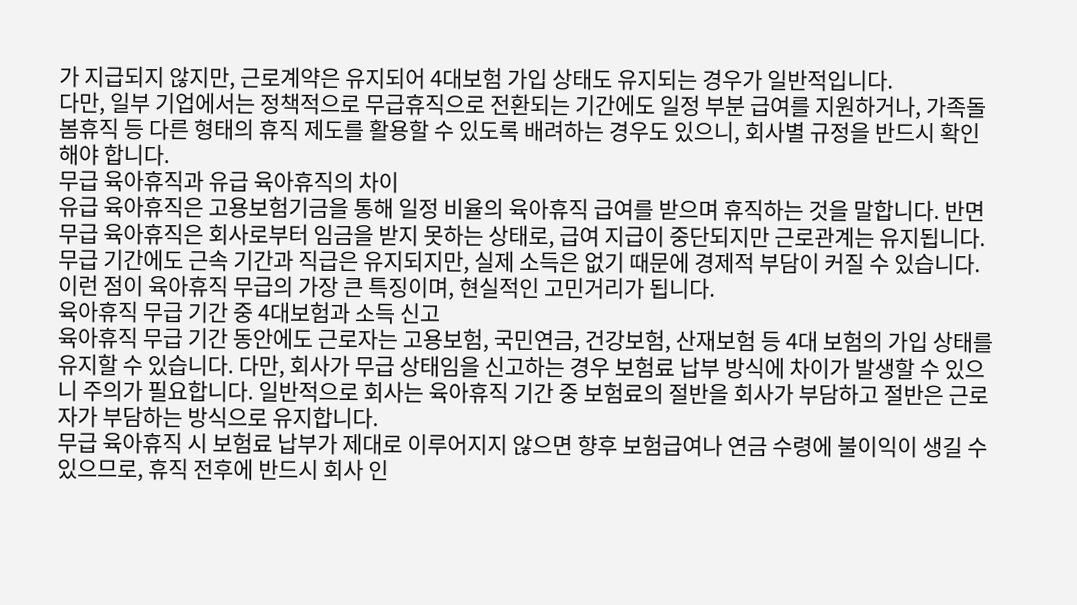가 지급되지 않지만, 근로계약은 유지되어 4대보험 가입 상태도 유지되는 경우가 일반적입니다.
다만, 일부 기업에서는 정책적으로 무급휴직으로 전환되는 기간에도 일정 부분 급여를 지원하거나, 가족돌봄휴직 등 다른 형태의 휴직 제도를 활용할 수 있도록 배려하는 경우도 있으니, 회사별 규정을 반드시 확인해야 합니다.
무급 육아휴직과 유급 육아휴직의 차이
유급 육아휴직은 고용보험기금을 통해 일정 비율의 육아휴직 급여를 받으며 휴직하는 것을 말합니다. 반면 무급 육아휴직은 회사로부터 임금을 받지 못하는 상태로, 급여 지급이 중단되지만 근로관계는 유지됩니다. 무급 기간에도 근속 기간과 직급은 유지되지만, 실제 소득은 없기 때문에 경제적 부담이 커질 수 있습니다. 이런 점이 육아휴직 무급의 가장 큰 특징이며, 현실적인 고민거리가 됩니다.
육아휴직 무급 기간 중 4대보험과 소득 신고
육아휴직 무급 기간 동안에도 근로자는 고용보험, 국민연금, 건강보험, 산재보험 등 4대 보험의 가입 상태를 유지할 수 있습니다. 다만, 회사가 무급 상태임을 신고하는 경우 보험료 납부 방식에 차이가 발생할 수 있으니 주의가 필요합니다. 일반적으로 회사는 육아휴직 기간 중 보험료의 절반을 회사가 부담하고 절반은 근로자가 부담하는 방식으로 유지합니다.
무급 육아휴직 시 보험료 납부가 제대로 이루어지지 않으면 향후 보험급여나 연금 수령에 불이익이 생길 수 있으므로, 휴직 전후에 반드시 회사 인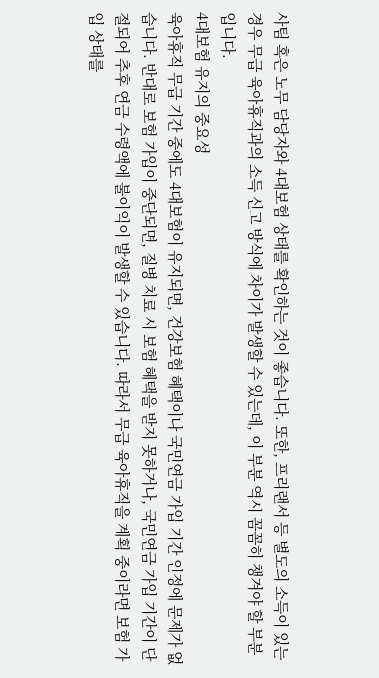사팀 혹은 노무 담당자와 4대보험 상태를 확인하는 것이 좋습니다. 또한, 프리랜서 등 별도의 소득이 있는 경우 무급 육아휴직과의 소득 신고 방식에 차이가 발생할 수 있는데, 이 부분 역시 꼼꼼히 챙겨야 할 부분입니다.
4대보험 유지의 중요성
육아휴직 무급 기간 중에도 4대보험이 유지되면, 건강보험 혜택이나 국민연금 가입 기간 인정에 문제가 없습니다. 반대로 보험 가입이 중단되면, 질병 치료 시 보험 혜택을 받지 못하거나, 국민연금 가입 기간이 단절되어 추후 연금 수령액에 불이익이 발생할 수 있습니다. 따라서 무급 육아휴직을 계획 중이라면 보험 가입 상태를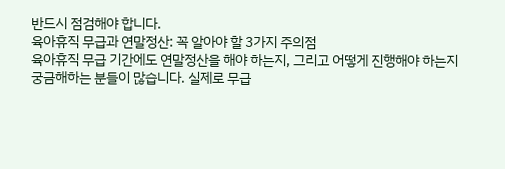반드시 점검해야 합니다.
육아휴직 무급과 연말정산: 꼭 알아야 할 3가지 주의점
육아휴직 무급 기간에도 연말정산을 해야 하는지, 그리고 어떻게 진행해야 하는지 궁금해하는 분들이 많습니다. 실제로 무급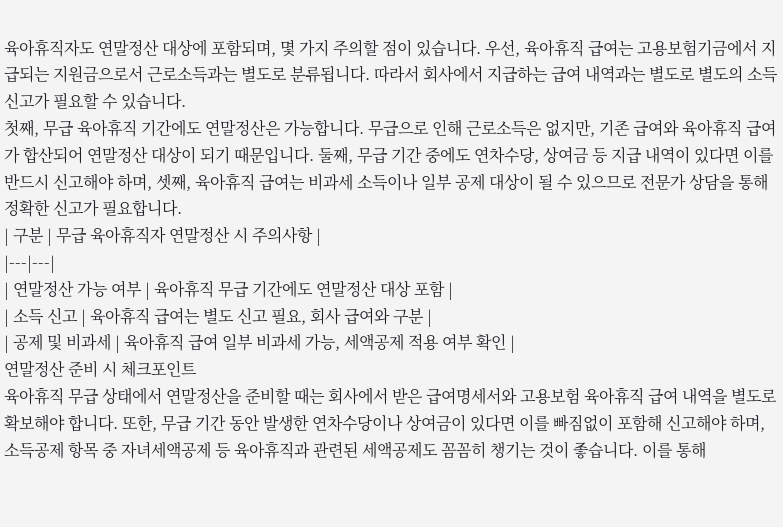육아휴직자도 연말정산 대상에 포함되며, 몇 가지 주의할 점이 있습니다. 우선, 육아휴직 급여는 고용보험기금에서 지급되는 지원금으로서 근로소득과는 별도로 분류됩니다. 따라서 회사에서 지급하는 급여 내역과는 별도로 별도의 소득 신고가 필요할 수 있습니다.
첫째, 무급 육아휴직 기간에도 연말정산은 가능합니다. 무급으로 인해 근로소득은 없지만, 기존 급여와 육아휴직 급여가 합산되어 연말정산 대상이 되기 때문입니다. 둘째, 무급 기간 중에도 연차수당, 상여금 등 지급 내역이 있다면 이를 반드시 신고해야 하며, 셋째, 육아휴직 급여는 비과세 소득이나 일부 공제 대상이 될 수 있으므로 전문가 상담을 통해 정확한 신고가 필요합니다.
| 구분 | 무급 육아휴직자 연말정산 시 주의사항 |
|---|---|
| 연말정산 가능 여부 | 육아휴직 무급 기간에도 연말정산 대상 포함 |
| 소득 신고 | 육아휴직 급여는 별도 신고 필요, 회사 급여와 구분 |
| 공제 및 비과세 | 육아휴직 급여 일부 비과세 가능, 세액공제 적용 여부 확인 |
연말정산 준비 시 체크포인트
육아휴직 무급 상태에서 연말정산을 준비할 때는 회사에서 받은 급여명세서와 고용보험 육아휴직 급여 내역을 별도로 확보해야 합니다. 또한, 무급 기간 동안 발생한 연차수당이나 상여금이 있다면 이를 빠짐없이 포함해 신고해야 하며, 소득공제 항목 중 자녀세액공제 등 육아휴직과 관련된 세액공제도 꼼꼼히 챙기는 것이 좋습니다. 이를 통해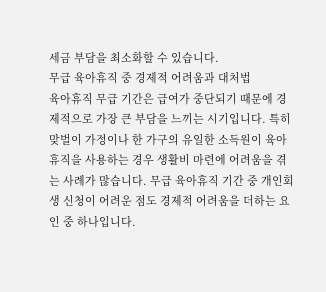세금 부담을 최소화할 수 있습니다.
무급 육아휴직 중 경제적 어려움과 대처법
육아휴직 무급 기간은 급여가 중단되기 때문에 경제적으로 가장 큰 부담을 느끼는 시기입니다. 특히 맞벌이 가정이나 한 가구의 유일한 소득원이 육아휴직을 사용하는 경우 생활비 마련에 어려움을 겪는 사례가 많습니다. 무급 육아휴직 기간 중 개인회생 신청이 어려운 점도 경제적 어려움을 더하는 요인 중 하나입니다.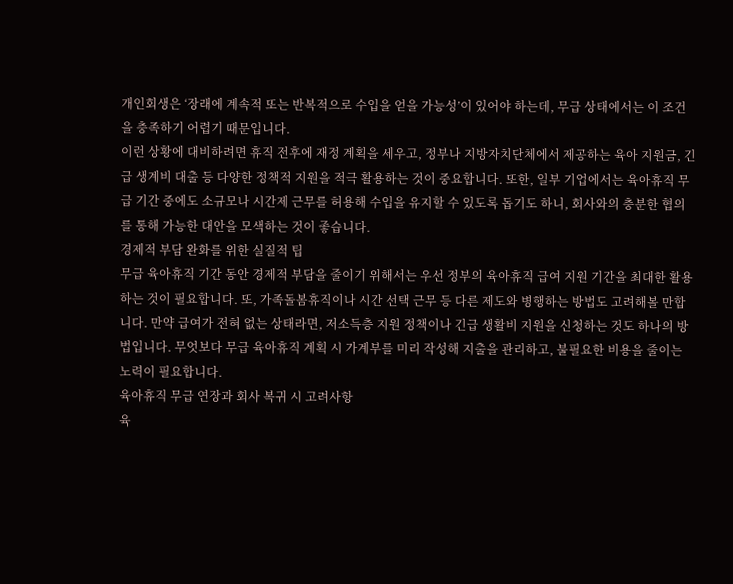개인회생은 ‘장래에 계속적 또는 반복적으로 수입을 얻을 가능성’이 있어야 하는데, 무급 상태에서는 이 조건을 충족하기 어렵기 때문입니다.
이런 상황에 대비하려면 휴직 전후에 재정 계획을 세우고, 정부나 지방자치단체에서 제공하는 육아 지원금, 긴급 생계비 대출 등 다양한 정책적 지원을 적극 활용하는 것이 중요합니다. 또한, 일부 기업에서는 육아휴직 무급 기간 중에도 소규모나 시간제 근무를 허용해 수입을 유지할 수 있도록 돕기도 하니, 회사와의 충분한 협의를 통해 가능한 대안을 모색하는 것이 좋습니다.
경제적 부담 완화를 위한 실질적 팁
무급 육아휴직 기간 동안 경제적 부담을 줄이기 위해서는 우선 정부의 육아휴직 급여 지원 기간을 최대한 활용하는 것이 필요합니다. 또, 가족돌봄휴직이나 시간 선택 근무 등 다른 제도와 병행하는 방법도 고려해볼 만합니다. 만약 급여가 전혀 없는 상태라면, 저소득층 지원 정책이나 긴급 생활비 지원을 신청하는 것도 하나의 방법입니다. 무엇보다 무급 육아휴직 계획 시 가계부를 미리 작성해 지출을 관리하고, 불필요한 비용을 줄이는 노력이 필요합니다.
육아휴직 무급 연장과 회사 복귀 시 고려사항
육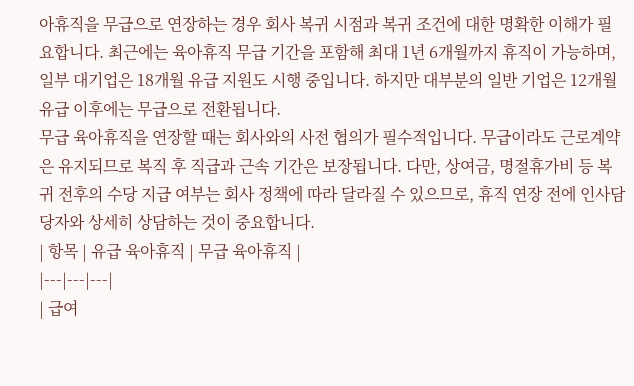아휴직을 무급으로 연장하는 경우 회사 복귀 시점과 복귀 조건에 대한 명확한 이해가 필요합니다. 최근에는 육아휴직 무급 기간을 포함해 최대 1년 6개월까지 휴직이 가능하며, 일부 대기업은 18개월 유급 지원도 시행 중입니다. 하지만 대부분의 일반 기업은 12개월 유급 이후에는 무급으로 전환됩니다.
무급 육아휴직을 연장할 때는 회사와의 사전 협의가 필수적입니다. 무급이라도 근로계약은 유지되므로 복직 후 직급과 근속 기간은 보장됩니다. 다만, 상여금, 명절휴가비 등 복귀 전후의 수당 지급 여부는 회사 정책에 따라 달라질 수 있으므로, 휴직 연장 전에 인사담당자와 상세히 상담하는 것이 중요합니다.
| 항목 | 유급 육아휴직 | 무급 육아휴직 |
|---|---|---|
| 급여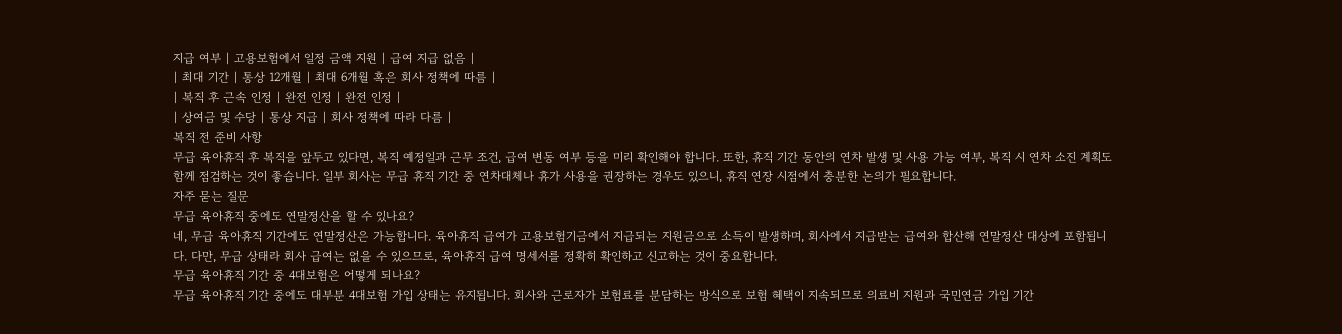지급 여부 | 고용보험에서 일정 금액 지원 | 급여 지급 없음 |
| 최대 기간 | 통상 12개월 | 최대 6개월 혹은 회사 정책에 따름 |
| 복직 후 근속 인정 | 완전 인정 | 완전 인정 |
| 상여금 및 수당 | 통상 지급 | 회사 정책에 따라 다름 |
복직 전 준비 사항
무급 육아휴직 후 복직을 앞두고 있다면, 복직 예정일과 근무 조건, 급여 변동 여부 등을 미리 확인해야 합니다. 또한, 휴직 기간 동안의 연차 발생 및 사용 가능 여부, 복직 시 연차 소진 계획도 함께 점검하는 것이 좋습니다. 일부 회사는 무급 휴직 기간 중 연차대체나 휴가 사용을 권장하는 경우도 있으니, 휴직 연장 시점에서 충분한 논의가 필요합니다.
자주 묻는 질문
무급 육아휴직 중에도 연말정산을 할 수 있나요?
네, 무급 육아휴직 기간에도 연말정산은 가능합니다. 육아휴직 급여가 고용보험기금에서 지급되는 지원금으로 소득이 발생하며, 회사에서 지급받는 급여와 합산해 연말정산 대상에 포함됩니다. 다만, 무급 상태라 회사 급여는 없을 수 있으므로, 육아휴직 급여 명세서를 정확히 확인하고 신고하는 것이 중요합니다.
무급 육아휴직 기간 중 4대보험은 어떻게 되나요?
무급 육아휴직 기간 중에도 대부분 4대보험 가입 상태는 유지됩니다. 회사와 근로자가 보험료를 분담하는 방식으로 보험 혜택이 지속되므로 의료비 지원과 국민연금 가입 기간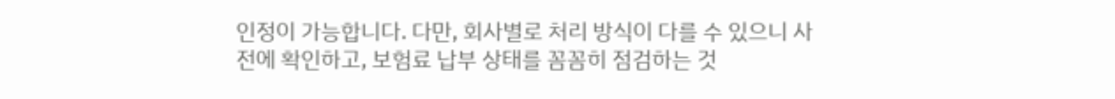인정이 가능합니다. 다만, 회사별로 처리 방식이 다를 수 있으니 사전에 확인하고, 보험료 납부 상태를 꼼꼼히 점검하는 것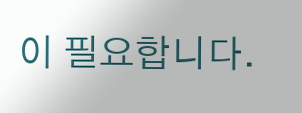이 필요합니다.